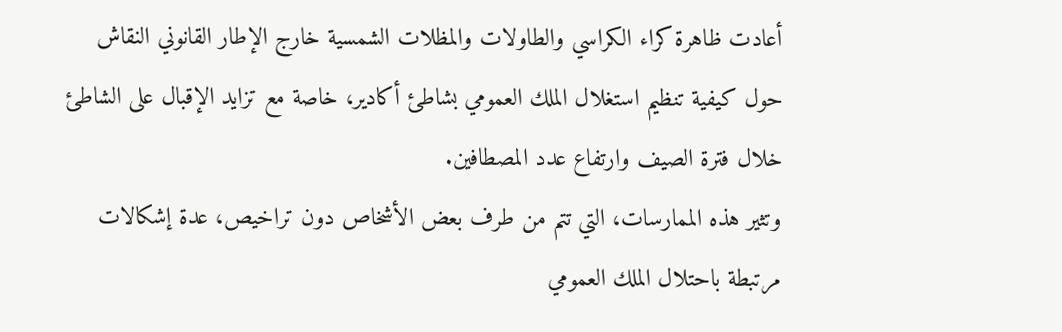أعادت ظاهرة كراء الكراسي والطاولات والمظلات الشمسية خارج الإطار القانوني النقاش حول كيفية تنظيم استغلال الملك العمومي بشاطئ أكادير، خاصة مع تزايد الإقبال على الشاطئ خلال فترة الصيف وارتفاع عدد المصطافين.
وتثير هذه الممارسات، التي تتم من طرف بعض الأشخاص دون تراخيص، عدة إشكالات مرتبطة باحتلال الملك العمومي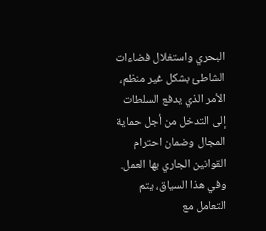البحري واستغلال فضاءات الشاطئ بشكل غير منظم، الأمر الذي يدفع السلطات إلى التدخل من أجل حماية المجال وضمان احترام القوانين الجاري بها العمل.
وفي هذا السياق، يتم التعامل مع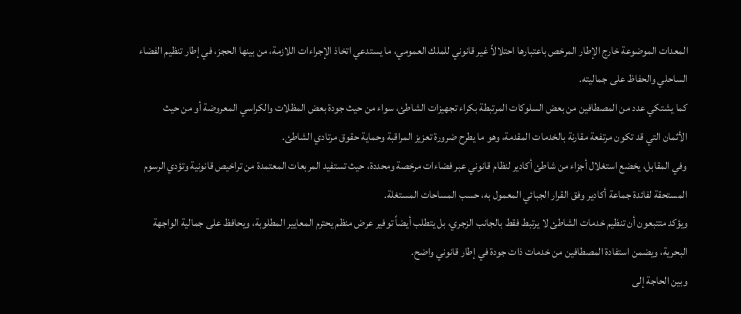المعدات الموضوعة خارج الإطار المرخص باعتبارها احتلالاً غير قانوني للملك العمومي، ما يستدعي اتخاذ الإجراءات اللازمة، من بينها الحجز، في إطار تنظيم الفضاء الساحلي والحفاظ على جماليته.
كما يشتكي عدد من المصطافين من بعض السلوكات المرتبطة بكراء تجهيزات الشاطئ، سواء من حيث جودة بعض المظلات والكراسي المعروضة أو من حيث الأثمان التي قد تكون مرتفعة مقارنة بالخدمات المقدمة، وهو ما يطرح ضرورة تعزيز المراقبة وحماية حقوق مرتادي الشاطئ.
وفي المقابل، يخضع استغلال أجزاء من شاطئ أكادير لنظام قانوني عبر فضاءات مرخصة ومحددة، حيث تستفيد المربعات المعتمدة من تراخيص قانونية وتؤدي الرسوم المستحقة لفائدة جماعة أكادير وفق القرار الجبائي المعمول به، حسب المساحات المستغلة.
ويؤكد متتبعون أن تنظيم خدمات الشاطئ لا يرتبط فقط بالجانب الزجري، بل يتطلب أيضاً توفير عرض منظم يحترم المعايير المطلوبة، ويحافظ على جمالية الواجهة البحرية، ويضمن استفادة المصطافين من خدمات ذات جودة في إطار قانوني واضح.
وبين الحاجة إلى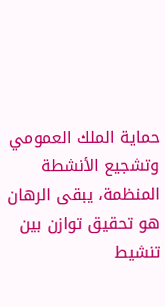حماية الملك العمومي وتشجيع الأنشطة المنظمة، يبقى الرهان هو تحقيق توازن بين تنشيط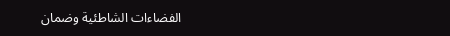الفضاءات الشاطئية وضمان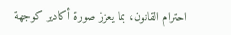احترام القانون، بما يعزز صورة أكادير كوجهة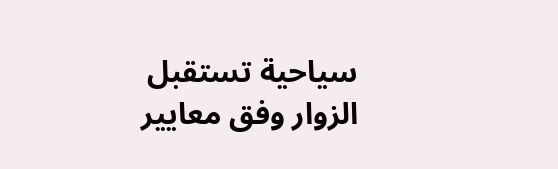سياحية تستقبل الزوار وفق معايير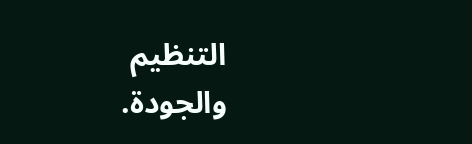التنظيم والجودة.